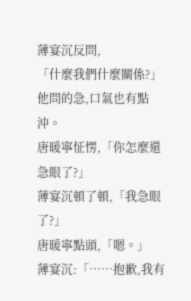薄宴沉反問,
「什麼我們什麼關係?」
他問的急,口氣也有點沖。
唐暖寧怔愣,「你怎麼還急眼了?」
薄宴沉頓了頓,「我急眼了?」
唐暖寧點頭,「嗯。」
薄宴沉:「……抱歉,我有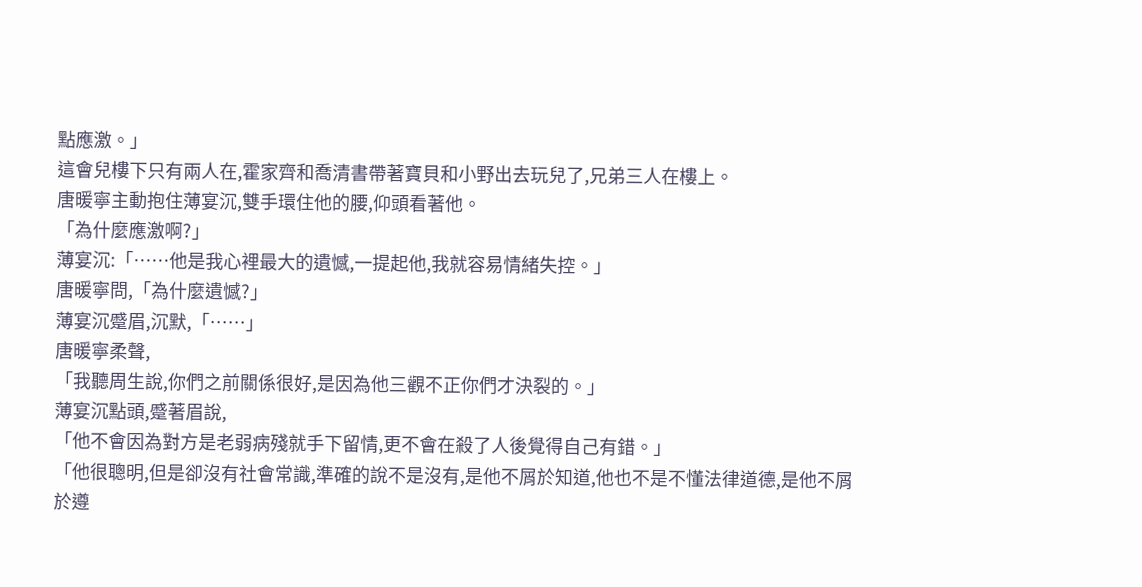點應激。」
這會兒樓下只有兩人在,霍家齊和喬清書帶著寶貝和小野出去玩兒了,兄弟三人在樓上。
唐暖寧主動抱住薄宴沉,雙手環住他的腰,仰頭看著他。
「為什麼應激啊?」
薄宴沉:「……他是我心裡最大的遺憾,一提起他,我就容易情緒失控。」
唐暖寧問,「為什麼遺憾?」
薄宴沉蹙眉,沉默,「……」
唐暖寧柔聲,
「我聽周生說,你們之前關係很好,是因為他三觀不正你們才決裂的。」
薄宴沉點頭,蹙著眉說,
「他不會因為對方是老弱病殘就手下留情,更不會在殺了人後覺得自己有錯。」
「他很聰明,但是卻沒有社會常識,準確的說不是沒有,是他不屑於知道,他也不是不懂法律道德,是他不屑於遵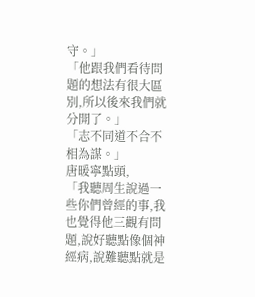守。」
「他跟我們看待問題的想法有很大區別,所以後來我們就分開了。」
「志不同道不合不相為謀。」
唐暖寧點頭,
「我聽周生說過一些你們曾經的事,我也覺得他三觀有問題,說好聽點像個神經病,說難聽點就是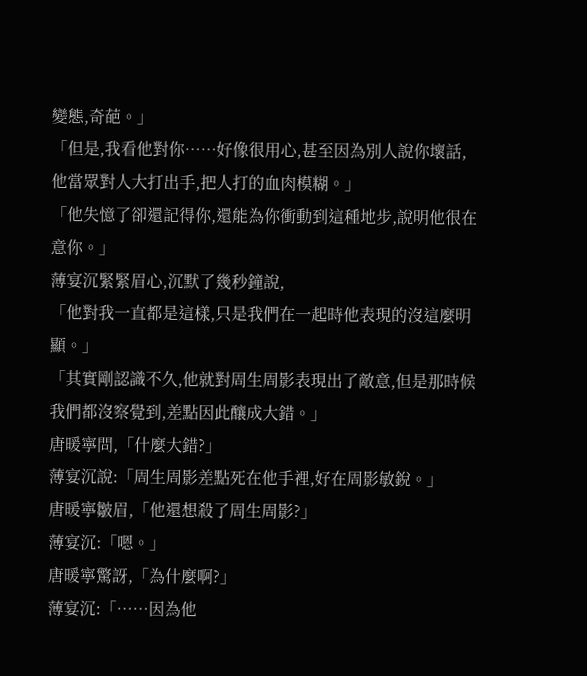變態,奇葩。」
「但是,我看他對你……好像很用心,甚至因為別人說你壞話,他當眾對人大打出手,把人打的血肉模糊。」
「他失憶了卻還記得你,還能為你衝動到這種地步,說明他很在意你。」
薄宴沉緊緊眉心,沉默了幾秒鐘說,
「他對我一直都是這樣,只是我們在一起時他表現的沒這麼明顯。」
「其實剛認識不久,他就對周生周影表現出了敵意,但是那時候我們都沒察覺到,差點因此釀成大錯。」
唐暖寧問,「什麼大錯?」
薄宴沉說:「周生周影差點死在他手裡,好在周影敏銳。」
唐暖寧皺眉,「他還想殺了周生周影?」
薄宴沉:「嗯。」
唐暖寧驚訝,「為什麼啊?」
薄宴沉:「……因為他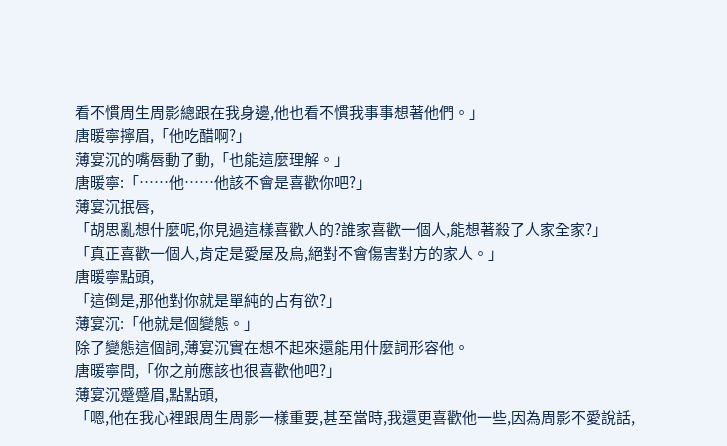看不慣周生周影總跟在我身邊,他也看不慣我事事想著他們。」
唐暖寧擰眉,「他吃醋啊?」
薄宴沉的嘴唇動了動,「也能這麼理解。」
唐暖寧:「……他……他該不會是喜歡你吧?」
薄宴沉抿唇,
「胡思亂想什麼呢,你見過這樣喜歡人的?誰家喜歡一個人,能想著殺了人家全家?」
「真正喜歡一個人,肯定是愛屋及烏,絕對不會傷害對方的家人。」
唐暖寧點頭,
「這倒是,那他對你就是單純的占有欲?」
薄宴沉:「他就是個變態。」
除了變態這個詞,薄宴沉實在想不起來還能用什麼詞形容他。
唐暖寧問,「你之前應該也很喜歡他吧?」
薄宴沉蹙蹙眉,點點頭,
「嗯,他在我心裡跟周生周影一樣重要,甚至當時,我還更喜歡他一些,因為周影不愛說話,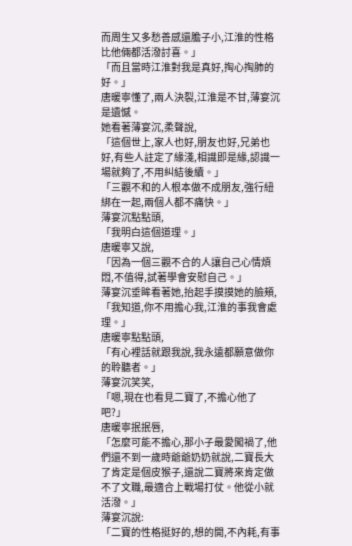而周生又多愁善感還膽子小,江淮的性格比他倆都活潑討喜。」
「而且當時江淮對我是真好,掏心掏肺的好。」
唐暖寧懂了,兩人決裂,江淮是不甘,薄宴沉是遺憾。
她看著薄宴沉,柔聲說,
「這個世上,家人也好,朋友也好,兄弟也好,有些人註定了緣淺,相識即是緣,認識一場就夠了,不用糾結後續。」
「三觀不和的人根本做不成朋友,強行紐綁在一起,兩個人都不痛快。」
薄宴沉點點頭,
「我明白這個道理。」
唐暖寧又說,
「因為一個三觀不合的人讓自己心情煩悶,不值得,試著學會安慰自己。」
薄宴沉垂眸看著她,抬起手摸摸她的臉頰,
「我知道,你不用擔心我,江淮的事我會處理。」
唐暖寧點點頭,
「有心裡話就跟我說,我永遠都願意做你的聆聽者。」
薄宴沉笑笑,
「嗯,現在也看見二寶了,不擔心他了吧?」
唐暖寧抿抿唇,
「怎麼可能不擔心,那小子最愛闖禍了,他們還不到一歲時爺爺奶奶就說,二寶長大了肯定是個皮猴子,還說二寶將來肯定做不了文職,最適合上戰場打仗。他從小就活潑。」
薄宴沉說:
「二寶的性格挺好的,想的開,不內耗,有事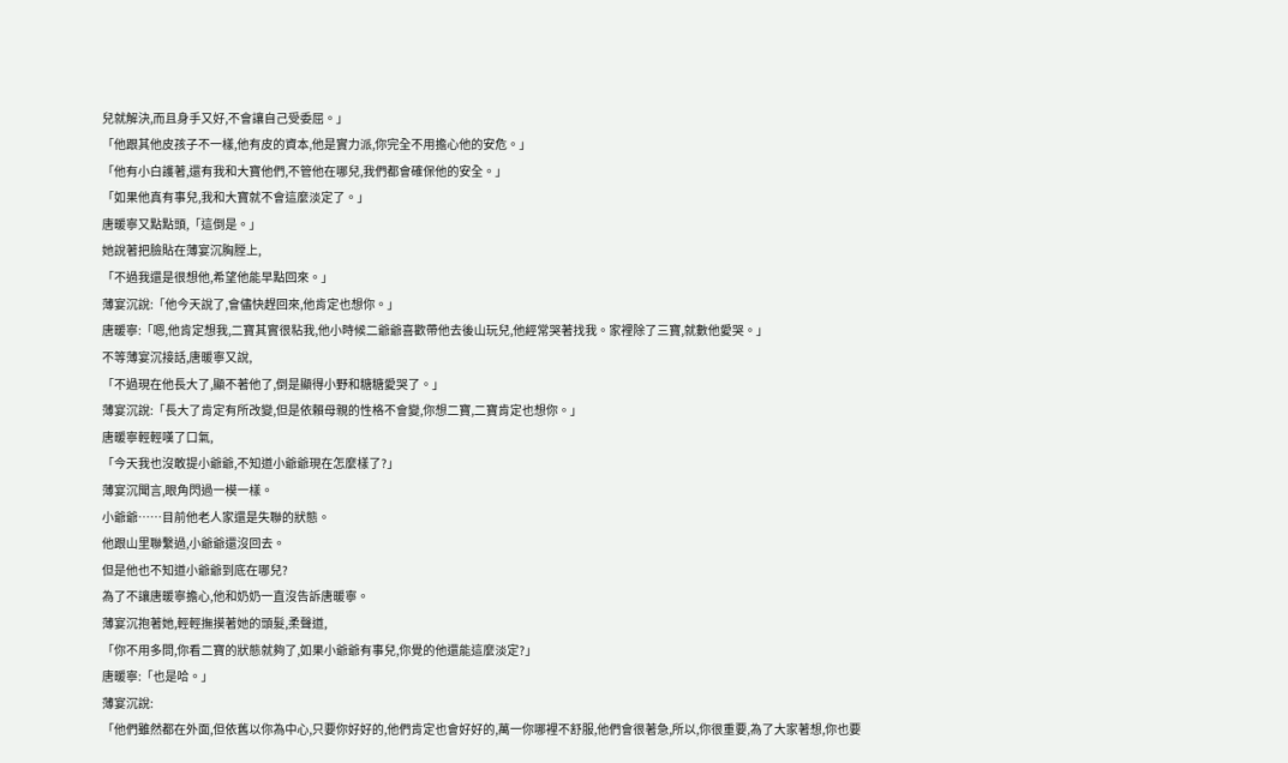兒就解決,而且身手又好,不會讓自己受委屈。」
「他跟其他皮孩子不一樣,他有皮的資本,他是實力派,你完全不用擔心他的安危。」
「他有小白護著,還有我和大寶他們,不管他在哪兒,我們都會確保他的安全。」
「如果他真有事兒,我和大寶就不會這麼淡定了。」
唐暖寧又點點頭,「這倒是。」
她說著把臉貼在薄宴沉胸膛上,
「不過我還是很想他,希望他能早點回來。」
薄宴沉說:「他今天說了,會儘快趕回來,他肯定也想你。」
唐暖寧:「嗯,他肯定想我,二寶其實很粘我,他小時候二爺爺喜歡帶他去後山玩兒,他經常哭著找我。家裡除了三寶,就數他愛哭。」
不等薄宴沉接話,唐暖寧又說,
「不過現在他長大了,顯不著他了,倒是顯得小野和糖糖愛哭了。」
薄宴沉說:「長大了肯定有所改變,但是依賴母親的性格不會變,你想二寶,二寶肯定也想你。」
唐暖寧輕輕嘆了口氣,
「今天我也沒敢提小爺爺,不知道小爺爺現在怎麼樣了?」
薄宴沉聞言,眼角閃過一模一樣。
小爺爺……目前他老人家還是失聯的狀態。
他跟山里聯繫過,小爺爺還沒回去。
但是他也不知道小爺爺到底在哪兒?
為了不讓唐暖寧擔心,他和奶奶一直沒告訴唐暖寧。
薄宴沉抱著她,輕輕撫摸著她的頭髮,柔聲道,
「你不用多問,你看二寶的狀態就夠了,如果小爺爺有事兒,你覺的他還能這麼淡定?」
唐暖寧:「也是哈。」
薄宴沉說:
「他們雖然都在外面,但依舊以你為中心,只要你好好的,他們肯定也會好好的,萬一你哪裡不舒服,他們會很著急,所以,你很重要,為了大家著想,你也要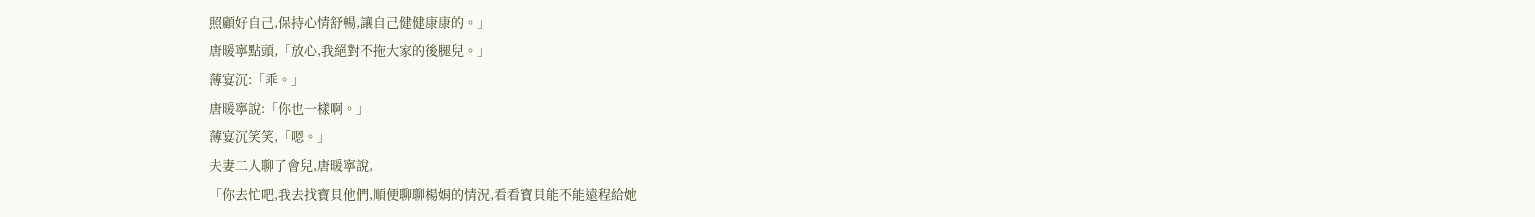照顧好自己,保持心情舒暢,讓自己健健康康的。」
唐暖寧點頭,「放心,我絕對不拖大家的後腿兒。」
薄宴沉:「乖。」
唐暖寧說:「你也一樣啊。」
薄宴沉笑笑,「嗯。」
夫妻二人聊了會兒,唐暖寧說,
「你去忙吧,我去找寶貝他們,順便聊聊楊娟的情況,看看寶貝能不能遠程給她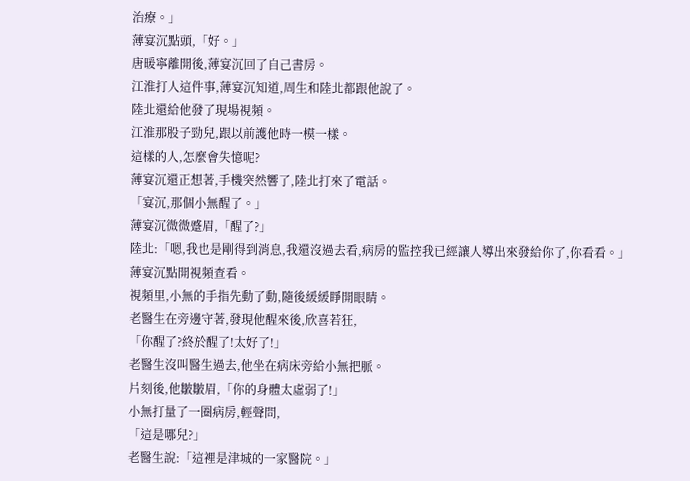治療。」
薄宴沉點頭,「好。」
唐暖寧離開後,薄宴沉回了自己書房。
江淮打人這件事,薄宴沉知道,周生和陸北都跟他說了。
陸北還給他發了現場視頻。
江淮那股子勁兒,跟以前護他時一模一樣。
這樣的人,怎麼會失憶呢?
薄宴沉還正想著,手機突然響了,陸北打來了電話。
「宴沉,那個小無醒了。」
薄宴沉微微蹙眉,「醒了?」
陸北:「嗯,我也是剛得到消息,我還沒過去看,病房的監控我已經讓人導出來發給你了,你看看。」
薄宴沉點開視頻查看。
視頻里,小無的手指先動了動,隨後緩緩睜開眼睛。
老醫生在旁邊守著,發現他醒來後,欣喜若狂,
「你醒了?終於醒了!太好了!」
老醫生沒叫醫生過去,他坐在病床旁給小無把脈。
片刻後,他皺皺眉,「你的身體太虛弱了!」
小無打量了一圈病房,輕聲問,
「這是哪兒?」
老醫生說:「這裡是津城的一家醫院。」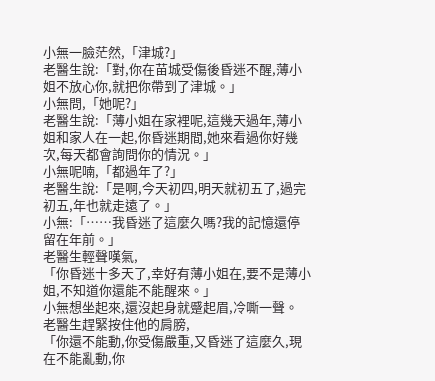小無一臉茫然,「津城?」
老醫生說:「對,你在苗城受傷後昏迷不醒,薄小姐不放心你,就把你帶到了津城。」
小無問,「她呢?」
老醫生說:「薄小姐在家裡呢,這幾天過年,薄小姐和家人在一起,你昏迷期間,她來看過你好幾次,每天都會詢問你的情況。」
小無呢喃,「都過年了?」
老醫生說:「是啊,今天初四,明天就初五了,過完初五,年也就走遠了。」
小無:「……我昏迷了這麼久嗎?我的記憶還停留在年前。」
老醫生輕聲嘆氣,
「你昏迷十多天了,幸好有薄小姐在,要不是薄小姐,不知道你還能不能醒來。」
小無想坐起來,還沒起身就蹙起眉,冷嘶一聲。
老醫生趕緊按住他的肩膀,
「你還不能動,你受傷嚴重,又昏迷了這麼久,現在不能亂動,你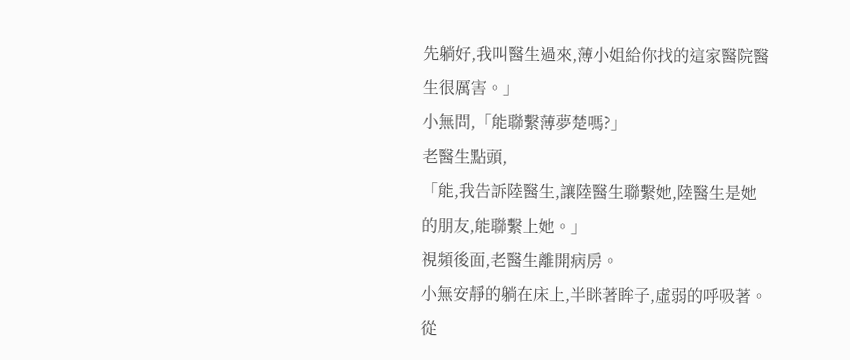先躺好,我叫醫生過來,薄小姐給你找的這家醫院醫生很厲害。」
小無問,「能聯繫薄夢楚嗎?」
老醫生點頭,
「能,我告訴陸醫生,讓陸醫生聯繫她,陸醫生是她的朋友,能聯繫上她。」
視頻後面,老醫生離開病房。
小無安靜的躺在床上,半眯著眸子,虛弱的呼吸著。
從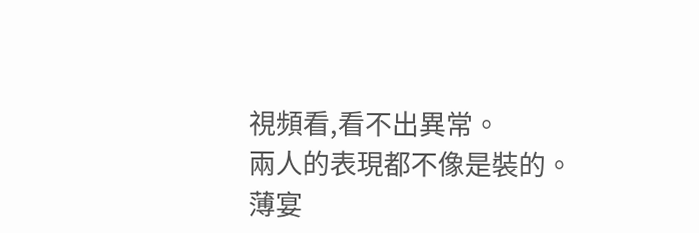視頻看,看不出異常。
兩人的表現都不像是裝的。
薄宴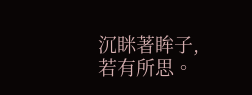沉眯著眸子,若有所思。